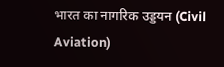भारत का नागरिक उड्डयन (Civil Aviation)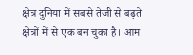क्षेत्र दुनिया में सबसे तेजी से बढ़ते क्षेत्रों में से एक बन चुका है। आम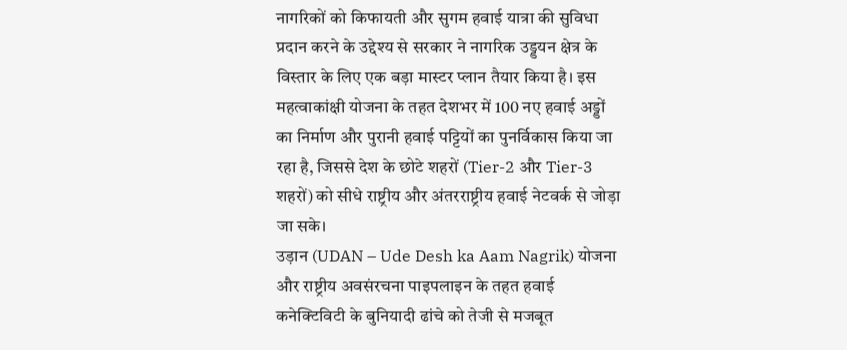नागरिकों को किफायती और सुगम हवाई यात्रा की सुविधा प्रदान करने के उद्देश्य से सरकार ने नागरिक उड्डयन क्षेत्र के विस्तार के लिए एक बड़ा मास्टर प्लान तैयार किया है। इस महत्वाकांक्षी योजना के तहत देशभर में 100 नए हवाई अड्डों का निर्माण और पुरानी हवाई पट्टियों का पुनर्विकास किया जा रहा है, जिससे देश के छोटे शहरों (Tier-2 और Tier-3 शहरों) को सीधे राष्ट्रीय और अंतरराष्ट्रीय हवाई नेटवर्क से जोड़ा जा सके।
उड़ान (UDAN – Ude Desh ka Aam Nagrik) योजना और राष्ट्रीय अवसंरचना पाइपलाइन के तहत हवाई कनेक्टिविटी के बुनियादी ढांचे को तेजी से मजबूत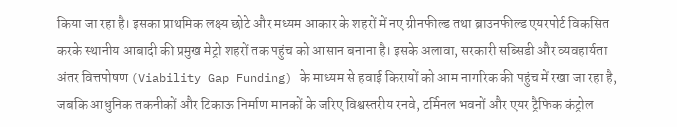किया जा रहा है। इसका प्राथमिक लक्ष्य छोटे और मध्यम आकार के शहरों में नए ग्रीनफील्ड तथा ब्राउनफील्ड एयरपोर्ट विकसित करके स्थानीय आबादी की प्रमुख मेट्रो शहरों तक पहुंच को आसान बनाना है। इसके अलावा, सरकारी सब्सिडी और व्यवहार्यता अंतर वित्तपोषण (Viability Gap Funding) के माध्यम से हवाई किरायों को आम नागरिक की पहुंच में रखा जा रहा है, जबकि आधुनिक तकनीकों और टिकाऊ निर्माण मानकों के जरिए विश्वस्तरीय रनवे, टर्मिनल भवनों और एयर ट्रैफिक कंट्रोल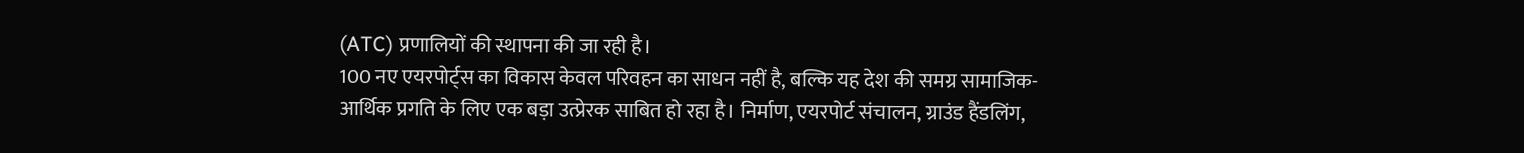(ATC) प्रणालियों की स्थापना की जा रही है।
100 नए एयरपोर्ट्स का विकास केवल परिवहन का साधन नहीं है, बल्कि यह देश की समग्र सामाजिक-आर्थिक प्रगति के लिए एक बड़ा उत्प्रेरक साबित हो रहा है। निर्माण, एयरपोर्ट संचालन, ग्राउंड हैंडलिंग,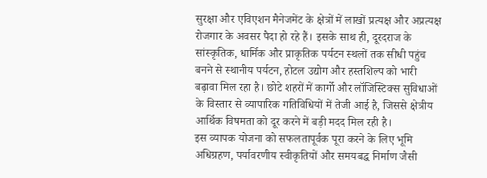सुरक्षा और एविएशन मैनेजमेंट के क्षेत्रों में लाखों प्रत्यक्ष और अप्रत्यक्ष रोजगार के अवसर पैदा हो रहे हैं। इसके साथ ही, दूरदराज के सांस्कृतिक, धार्मिक और प्राकृतिक पर्यटन स्थलों तक सीधी पहुंच बनने से स्थानीय पर्यटन, होटल उद्योग और हस्तशिल्प को भारी बढ़ावा मिल रहा है। छोटे शहरों में कार्गो और लॉजिस्टिक्स सुविधाओं के विस्तार से व्यापारिक गतिविधियों में तेजी आई है, जिससे क्षेत्रीय आर्थिक विषमता को दूर करने में बड़ी मदद मिल रही है।
इस व्यापक योजना को सफलतापूर्वक पूरा करने के लिए भूमि अधिग्रहण, पर्यावरणीय स्वीकृतियों और समयबद्ध निर्माण जैसी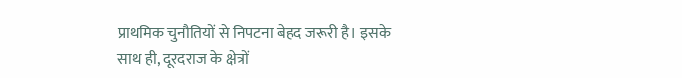प्राथमिक चुनौतियों से निपटना बेहद जरूरी है। इसके साथ ही, दूरदराज के क्षेत्रों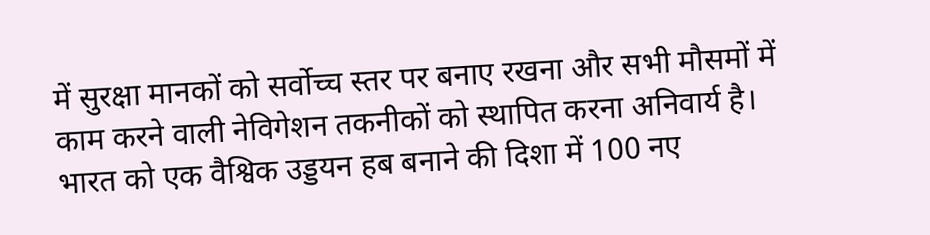में सुरक्षा मानकों को सर्वोच्च स्तर पर बनाए रखना और सभी मौसमों में काम करने वाली नेविगेशन तकनीकों को स्थापित करना अनिवार्य है। भारत को एक वैश्विक उड्डयन हब बनाने की दिशा में 100 नए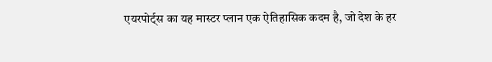एयरपोर्ट्स का यह मास्टर प्लान एक ऐतिहासिक कदम है, जो देश के हर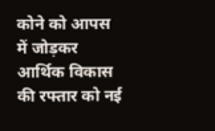कोने को आपस में जोड़कर आर्थिक विकास की रफ्तार को नई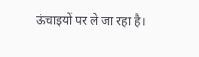ऊंचाइयों पर ले जा रहा है।